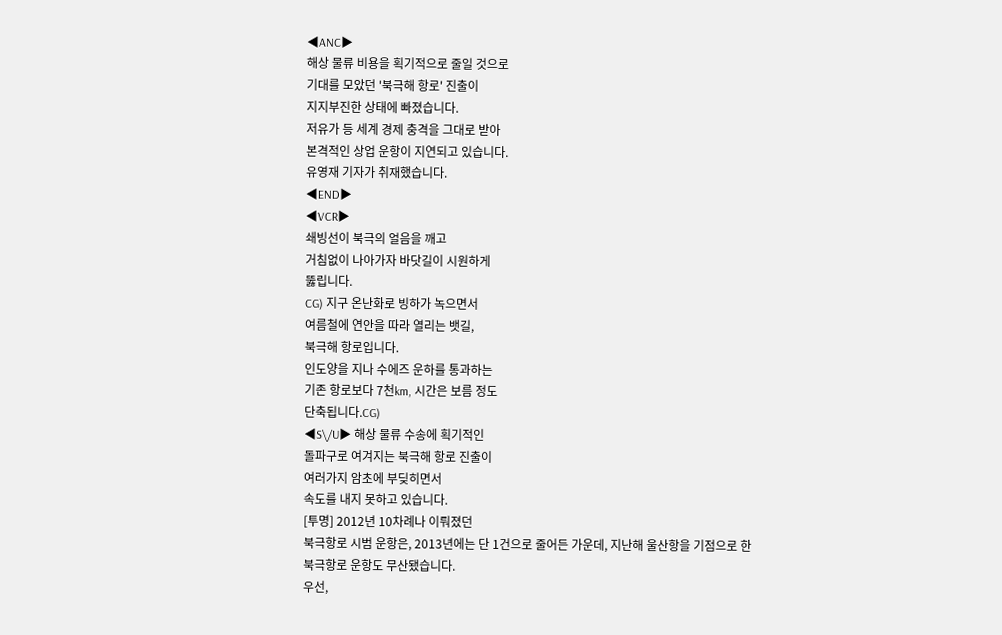◀ANC▶
해상 물류 비용을 획기적으로 줄일 것으로
기대를 모았던 '북극해 항로' 진출이
지지부진한 상태에 빠졌습니다.
저유가 등 세계 경제 충격을 그대로 받아
본격적인 상업 운항이 지연되고 있습니다.
유영재 기자가 취재했습니다.
◀END▶
◀VCR▶
쇄빙선이 북극의 얼음을 깨고
거침없이 나아가자 바닷길이 시원하게
뚫립니다.
CG) 지구 온난화로 빙하가 녹으면서
여름철에 연안을 따라 열리는 뱃길,
북극해 항로입니다.
인도양을 지나 수에즈 운하를 통과하는
기존 항로보다 7천km, 시간은 보름 정도
단축됩니다.CG)
◀S\/U▶ 해상 물류 수송에 획기적인
돌파구로 여겨지는 북극해 항로 진출이
여러가지 암초에 부딪히면서
속도를 내지 못하고 있습니다.
[투명] 2012년 10차례나 이뤄졌던
북극항로 시범 운항은, 2013년에는 단 1건으로 줄어든 가운데, 지난해 울산항을 기점으로 한
북극항로 운항도 무산됐습니다.
우선,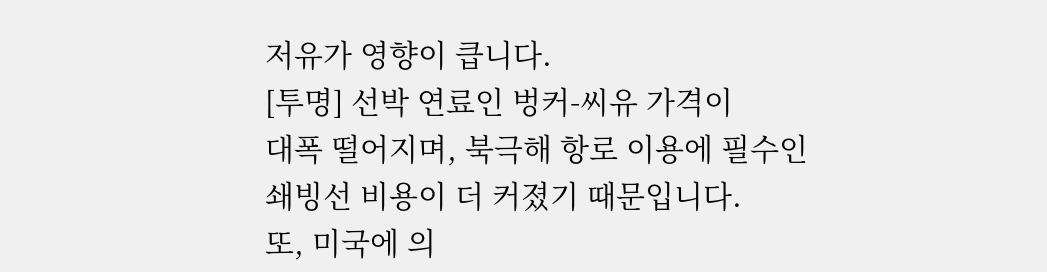저유가 영향이 큽니다.
[투명] 선박 연료인 벙커-씨유 가격이
대폭 떨어지며, 북극해 항로 이용에 필수인
쇄빙선 비용이 더 커졌기 때문입니다.
또, 미국에 의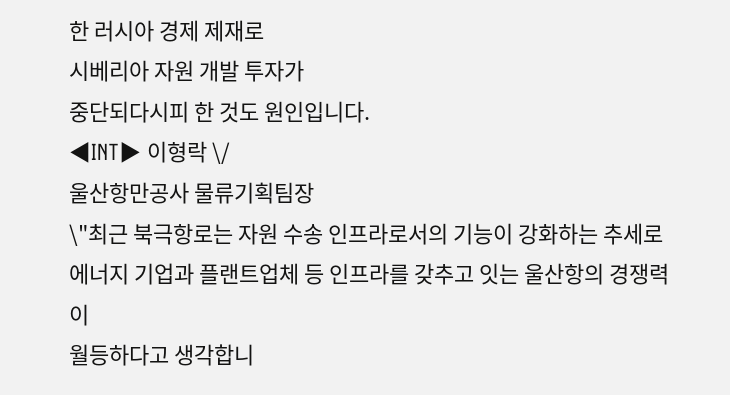한 러시아 경제 제재로
시베리아 자원 개발 투자가
중단되다시피 한 것도 원인입니다.
◀INT▶ 이형락 \/
울산항만공사 물류기획팀장
\"최근 북극항로는 자원 수송 인프라로서의 기능이 강화하는 추세로 에너지 기업과 플랜트업체 등 인프라를 갖추고 잇는 울산항의 경쟁력이
월등하다고 생각합니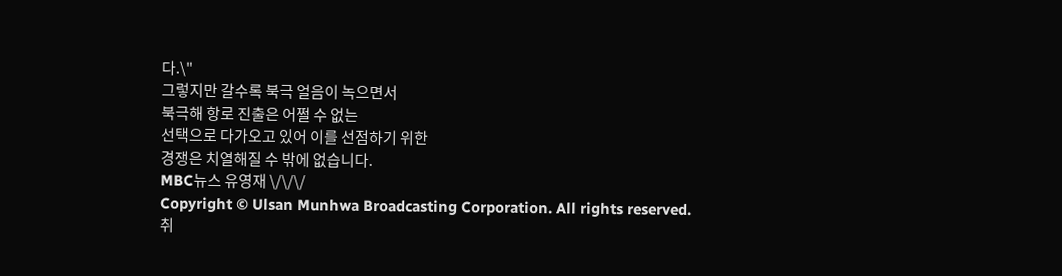다.\"
그렇지만 갈수록 북극 얼음이 녹으면서
북극해 항로 진출은 어쩔 수 없는
선택으로 다가오고 있어 이를 선점하기 위한
경쟁은 치열해질 수 밖에 없습니다.
MBC뉴스 유영재 \/\/\/
Copyright © Ulsan Munhwa Broadcasting Corporation. All rights reserved.
취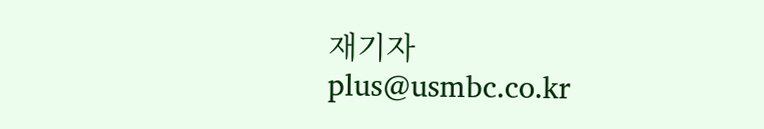재기자
plus@usmbc.co.kr